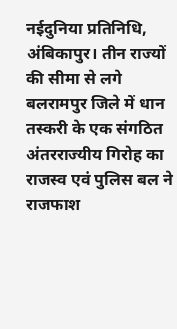नईदुनिया प्रतिनिधि, अंबिकापुर। तीन राज्यों की सीमा से लगे बलरामपुर जिले में धान तस्करी के एक संगठित अंतरराज्यीय गिरोह का राजस्व एवं पुलिस बल ने राजफाश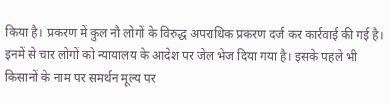किया है। प्रकरण में कुल नौ लोगों के विरुद्ध अपराधिक प्रकरण दर्ज कर कार्रवाई की गई है। इनमें से चार लोगों को न्यायालय के आदेश पर जेल भेज दिया गया है। इसके पहले भी किसानों के नाम पर समर्थन मूल्य पर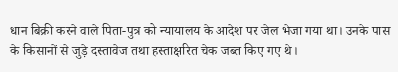धान बिक्री करने वाले पिता-पुत्र को न्यायालय के आदेश पर जेल भेजा गया था। उनके पास के किसानों से जुड़े दस्तावेज तथा हस्ताक्षरित चेक जब्त किए गए थे।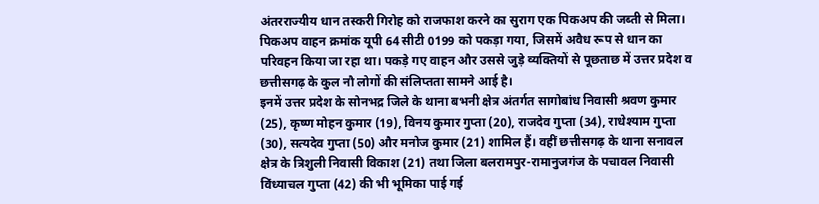अंतरराज्यीय धान तस्करी गिरोह को राजफाश करने का सुराग एक पिकअप की जब्ती से मिला। पिकअप वाहन क्रमांक यूपी 64 सीटी 0199 को पकड़ा गया, जिसमें अवैध रूप से धान का परिवहन किया जा रहा था। पकड़े गए वाहन और उससे जुड़े व्यक्तियों से पूछताछ में उत्तर प्रदेश व छत्तीसगढ़ के कुल नौ लोगों की संलिप्तता सामने आई है।
इनमें उत्तर प्रदेश के सोनभद्र जिले के थाना बभनी क्षेत्र अंतर्गत सागोबांध निवासी श्रवण कुमार (25), कृष्ण मोहन कुमार (19), विनय कुमार गुप्ता (20), राजदेव गुप्ता (34), राधेश्याम गुप्ता (30), सत्यदेव गुप्ता (50) और मनोज कुमार (21) शामिल हैं। वहीं छत्तीसगढ़ के थाना सनावल क्षेत्र के त्रिशुली निवासी विकाश (21) तथा जिला बलरामपुर-रामानुजगंज के पचावल निवासी विंध्याचल गुप्ता (42) की भी भूमिका पाई गई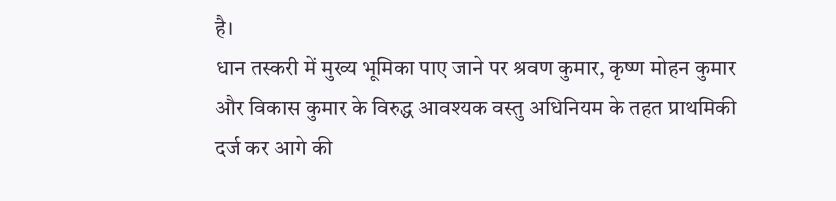है।
धान तस्करी में मुख्य भूमिका पाए जाने पर श्रवण कुमार, कृष्ण मोहन कुमार और विकास कुमार के विरुद्ध आवश्यक वस्तु अधिनियम के तहत प्राथमिकी दर्ज कर आगे की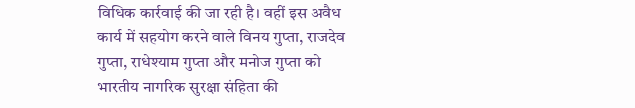विधिक कार्रवाई की जा रही है। वहीं इस अवैध कार्य में सहयोग करने वाले विनय गुप्ता, राजदेव गुप्ता, राधेश्याम गुप्ता और मनोज गुप्ता को भारतीय नागरिक सुरक्षा संहिता की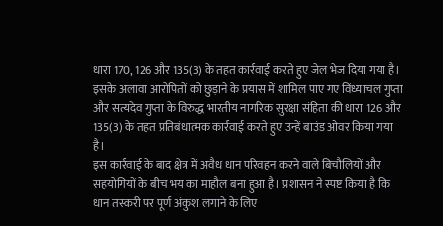धारा 170, 126 और 135(3) के तहत कार्रवाई करते हुए जेल भेज दिया गया है।
इसके अलावा आरोपितों को छुड़ाने के प्रयास में शामिल पाए गए विंध्याचल गुप्ता और सत्यदेव गुप्ता के विरुद्ध भारतीय नागरिक सुरक्षा संहिता की धारा 126 और 135(3) के तहत प्रतिबंधात्मक कार्रवाई करते हुए उन्हें बाउंड ओवर किया गया है।
इस कार्रवाई के बाद क्षेत्र में अवैध धान परिवहन करने वाले बिचौलियों और सहयोगियों के बीच भय का माहौल बना हुआ है। प्रशासन ने स्पष्ट किया है कि धान तस्करी पर पूर्ण अंकुश लगाने के लिए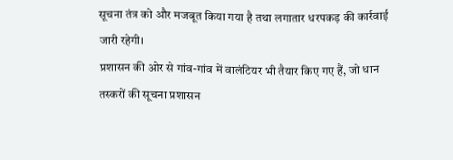सूचना तंत्र को और मजबूत किया गया है तथा लगातार धरपकड़ की कार्रवाई जारी रहेगी।
प्रशासन की ओर से गांव-गांव में वालंटियर भी तैयार किए गए हैं, जो धान तस्करों की सूचना प्रशासन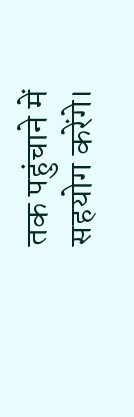तक पहुंचाने में सहयोग करेंगे।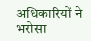अधिकारियों ने भरोसा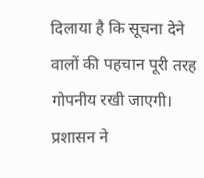दिलाया है कि सूचना देने वालों की पहचान पूरी तरह गोपनीय रखी जाएगी। प्रशासन ने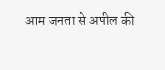आम जनता से अपील की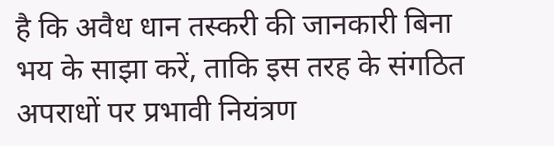है कि अवैध धान तस्करी की जानकारी बिना भय के साझा करें, ताकि इस तरह के संगठित अपराधों पर प्रभावी नियंत्रण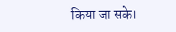किया जा सके।